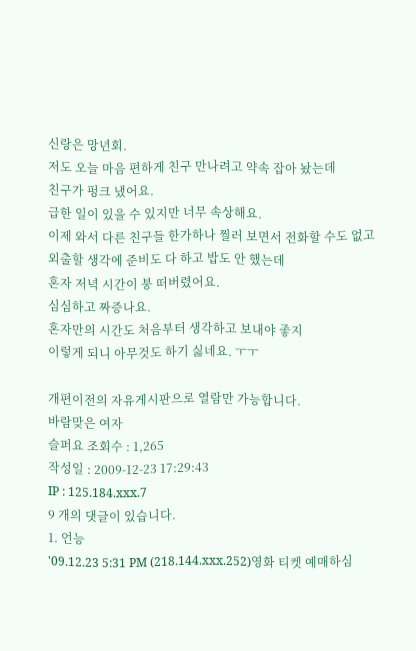신랑은 망년회.
저도 오늘 마음 편하게 친구 만나려고 약속 잡아 놨는데
친구가 펑크 냈어요.
급한 일이 있을 수 있지만 너무 속상해요.
이제 와서 다른 친구들 한가하나 찔러 보면서 전화할 수도 없고
외출할 생각에 준비도 다 하고 밥도 안 했는데
혼자 저녁 시간이 붕 떠버렸어요.
심심하고 짜증나요.
혼자만의 시간도 처음부터 생각하고 보내야 좋지
이렇게 되니 아무것도 하기 싫네요. ㅜㅜ

개편이전의 자유게시판으로 열람만 가능합니다.
바람맞은 여자
슬퍼요 조회수 : 1,265
작성일 : 2009-12-23 17:29:43
IP : 125.184.xxx.7
9 개의 댓글이 있습니다.
1. 언능
'09.12.23 5:31 PM (218.144.xxx.252)영화 티켓 예매하심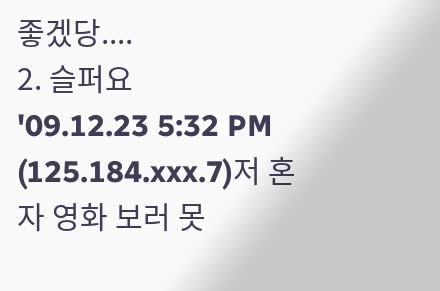좋겠당....
2. 슬퍼요
'09.12.23 5:32 PM (125.184.xxx.7)저 혼자 영화 보러 못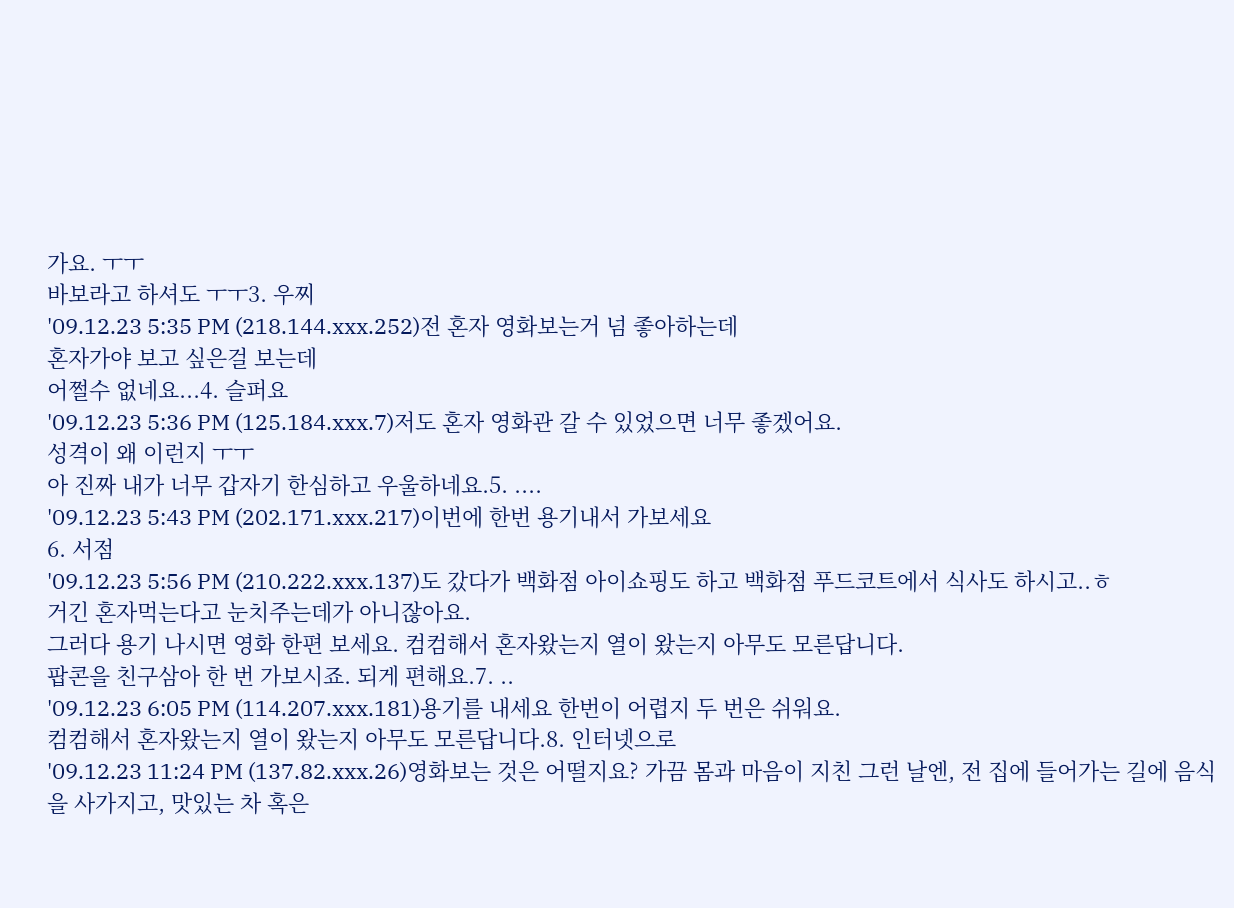가요. ㅜㅜ
바보라고 하셔도 ㅜㅜ3. 우찌
'09.12.23 5:35 PM (218.144.xxx.252)전 혼자 영화보는거 넘 좋아하는데
혼자가야 보고 싶은걸 보는데
어쩔수 없네요...4. 슬퍼요
'09.12.23 5:36 PM (125.184.xxx.7)저도 혼자 영화관 갈 수 있었으면 너무 좋겠어요.
성격이 왜 이런지 ㅜㅜ
아 진짜 내가 너무 갑자기 한심하고 우울하네요.5. ....
'09.12.23 5:43 PM (202.171.xxx.217)이번에 한번 용기내서 가보세요
6. 서점
'09.12.23 5:56 PM (210.222.xxx.137)도 갔다가 백화점 아이쇼핑도 하고 백화점 푸드코트에서 식사도 하시고..ㅎ
거긴 혼자먹는다고 눈치주는데가 아니잖아요.
그러다 용기 나시면 영화 한편 보세요. 컴컴해서 혼자왔는지 열이 왔는지 아무도 모른답니다.
팝콘을 친구삼아 한 번 가보시죠. 되게 편해요.7. ..
'09.12.23 6:05 PM (114.207.xxx.181)용기를 내세요 한번이 어렵지 두 번은 쉬워요.
컴컴해서 혼자왔는지 열이 왔는지 아무도 모른답니다.8. 인터넷으로
'09.12.23 11:24 PM (137.82.xxx.26)영화보는 것은 어떨지요? 가끔 몸과 마음이 지친 그런 날엔, 전 집에 들어가는 길에 음식을 사가지고, 맛있는 차 혹은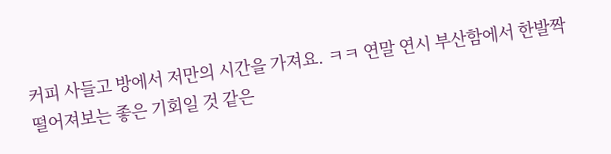커피 사들고 방에서 저만의 시간을 가져요. ㅋㅋ 연말 연시 부산함에서 한발짝 떨어져보는 좋은 기회일 것 같은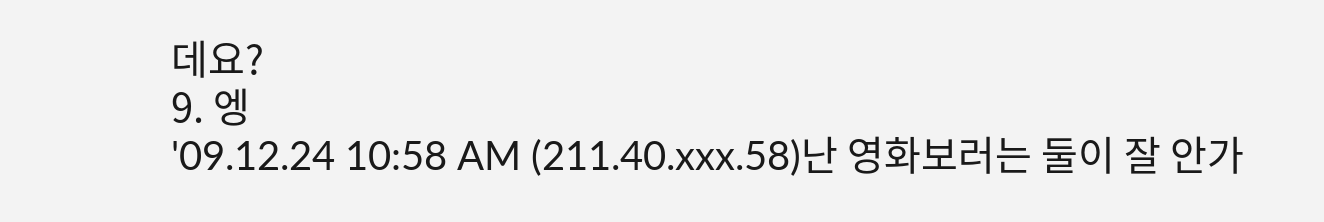데요?
9. 엥
'09.12.24 10:58 AM (211.40.xxx.58)난 영화보러는 둘이 잘 안가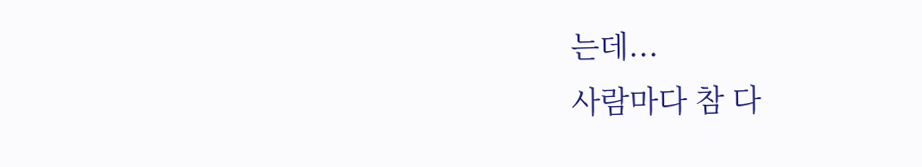는데...
사람마다 참 다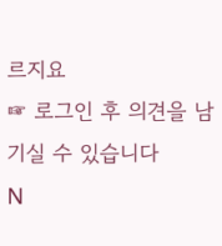르지요
☞ 로그인 후 의견을 남기실 수 있습니다
N